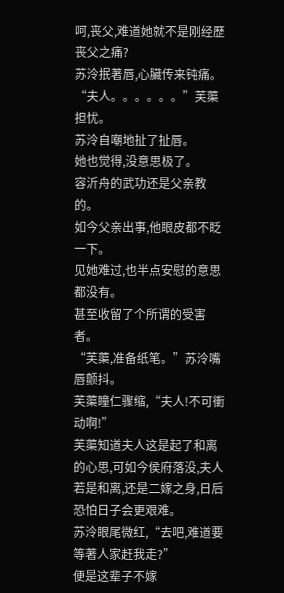呵,丧父,难道她就不是刚经歷丧父之痛?
苏泠抿著唇,心臟传来钝痛。
“夫人。。。。。。”芙蕖担忧。
苏泠自嘲地扯了扯唇。
她也觉得,没意思极了。
容沂舟的武功还是父亲教的。
如今父亲出事,他眼皮都不眨一下。
见她难过,也半点安慰的意思都没有。
甚至收留了个所谓的受害者。
“芙蕖,准备纸笔。”苏泠嘴唇颤抖。
芙蕖瞳仁骤缩,“夫人!不可衝动啊!”
芙蕖知道夫人这是起了和离的心思,可如今侯府落没,夫人若是和离,还是二嫁之身,日后恐怕日子会更艰难。
苏泠眼尾微红,“去吧,难道要等著人家赶我走?”
便是这辈子不嫁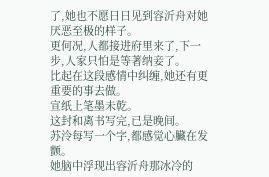了,她也不愿日日见到容沂舟对她厌恶至极的样子。
更何况,人都接进府里来了,下一步,人家只怕是等著纳妾了。
比起在这段感情中纠缠,她还有更重要的事去做。
宣纸上笔墨未乾。
这封和离书写完,已是晚间。
苏泠每写一个字,都感觉心臟在发颤。
她脑中浮现出容沂舟那冰冷的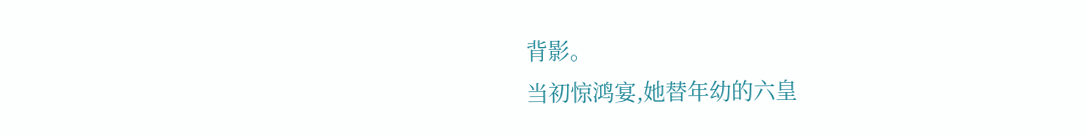背影。
当初惊鸿宴,她替年幼的六皇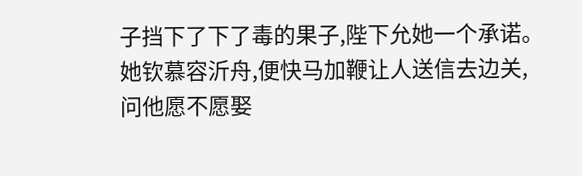子挡下了下了毒的果子,陛下允她一个承诺。
她钦慕容沂舟,便快马加鞭让人送信去边关,问他愿不愿娶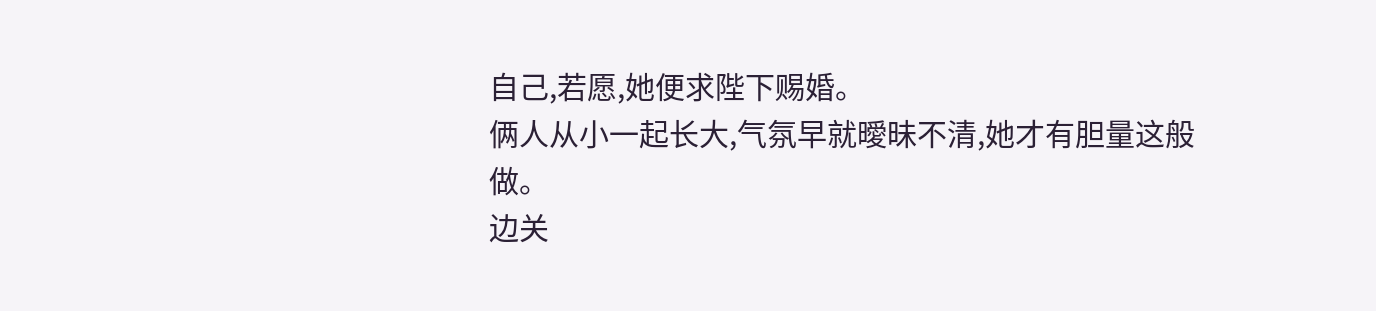自己,若愿,她便求陛下赐婚。
俩人从小一起长大,气氛早就曖昧不清,她才有胆量这般做。
边关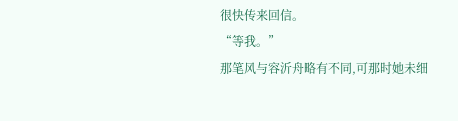很快传来回信。
“等我。”
那笔风与容沂舟略有不同,可那时她未细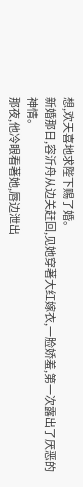想,欢天喜地求陛下赐了婚。
新婚那日,容沂舟从边关赶回,见她穿著大红嫁衣,一脸娇羞,第一次露出了厌恶的神情。
那夜,他冷眼看著她,唇边泄出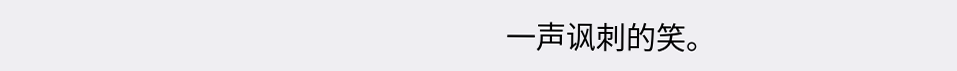一声讽刺的笑。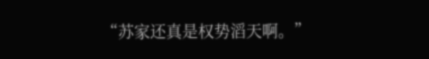“苏家还真是权势滔天啊。”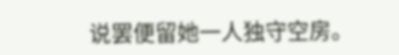说罢便留她一人独守空房。